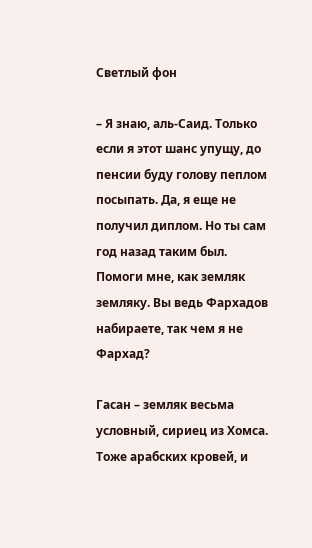Светлый фон

– Я знаю, аль-Саид. Только если я этот шанс упущу, до пенсии буду голову пеплом посыпать. Да, я еще не получил диплом. Но ты сам год назад таким был. Помоги мне, как земляк земляку. Вы ведь Фархадов набираете, так чем я не Фархад?

Гасан – земляк весьма условный, сириец из Хомса. Тоже арабских кровей, и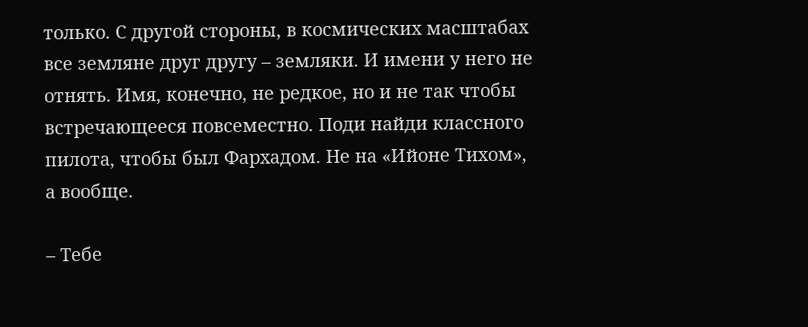только. С другой стороны, в космических масштабах все земляне друг другу – земляки. И имени у него не отнять. Имя, конечно, не редкое, но и не так чтобы встречающееся повсеместно. Поди найди классного пилота, чтобы был Фархадом. Не на «Ийоне Тихом», а вообще.

– Тебе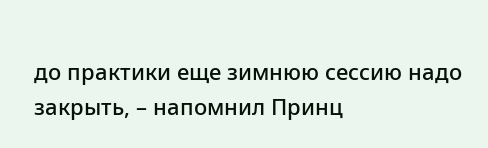до практики еще зимнюю сессию надо закрыть, – напомнил Принц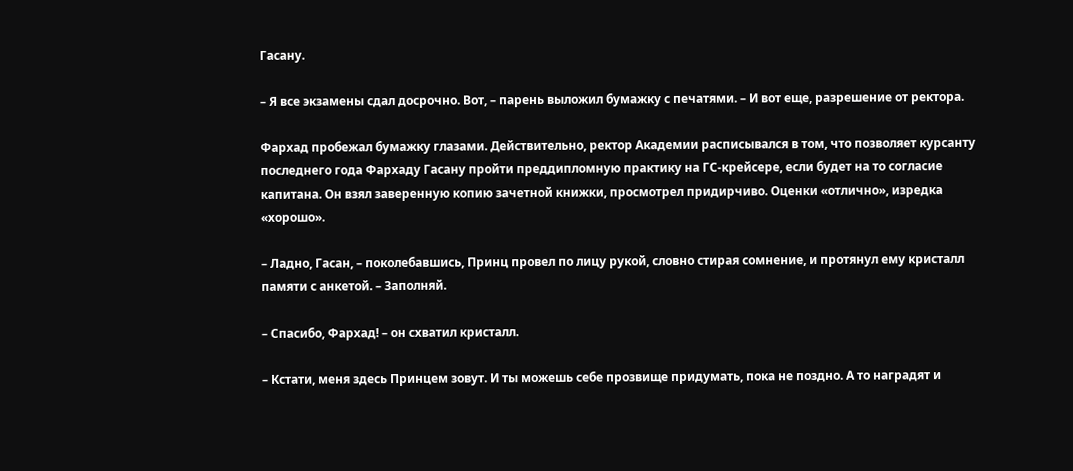Гасану.

– Я все экзамены сдал досрочно. Вот, – парень выложил бумажку с печатями. – И вот еще, разрешение от ректора.

Фархад пробежал бумажку глазами. Действительно, ректор Академии расписывался в том, что позволяет курсанту последнего года Фархаду Гасану пройти преддипломную практику на ГС-крейсере, если будет на то согласие капитана. Он взял заверенную копию зачетной книжки, просмотрел придирчиво. Оценки «отлично», изредка «хорошо».

– Ладно, Гасан, – поколебавшись, Принц провел по лицу рукой, словно стирая сомнение, и протянул ему кристалл памяти с анкетой. – Заполняй.

– Спасибо, Фархад! – он схватил кристалл.

– Кстати, меня здесь Принцем зовут. И ты можешь себе прозвище придумать, пока не поздно. А то наградят и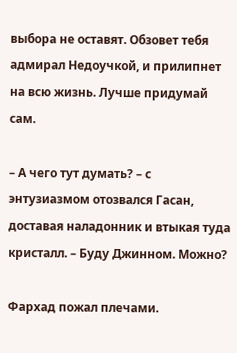выбора не оставят. Обзовет тебя адмирал Недоучкой, и прилипнет на всю жизнь. Лучше придумай сам.

– А чего тут думать? – с энтузиазмом отозвался Гасан, доставая наладонник и втыкая туда кристалл. – Буду Джинном. Можно?

Фархад пожал плечами.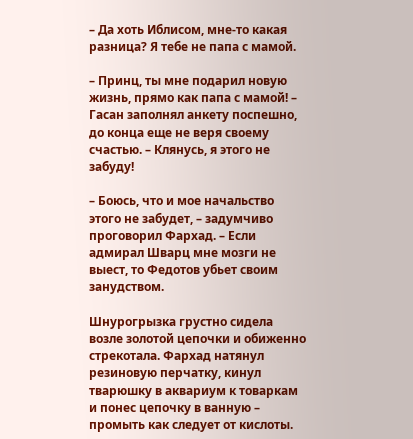– Да хоть Иблисом, мне-то какая разница? Я тебе не папа с мамой.

– Принц, ты мне подарил новую жизнь, прямо как папа с мамой! – Гасан заполнял анкету поспешно, до конца еще не веря своему счастью. – Клянусь, я этого не забуду!

– Боюсь, что и мое начальство этого не забудет, – задумчиво проговорил Фархад. – Если адмирал Шварц мне мозги не выест, то Федотов убьет своим занудством.

Шнурогрызка грустно сидела возле золотой цепочки и обиженно стрекотала. Фархад натянул резиновую перчатку, кинул тварюшку в аквариум к товаркам и понес цепочку в ванную – промыть как следует от кислоты.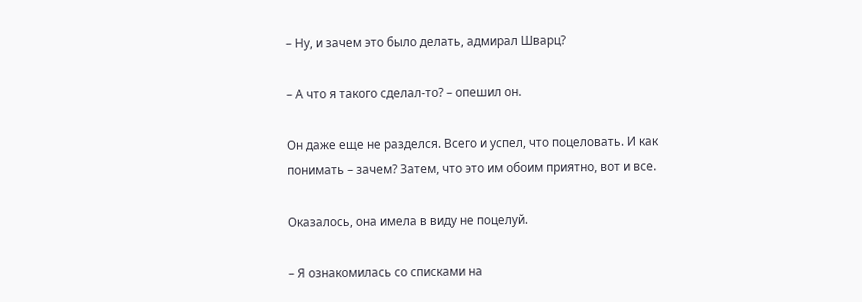– Ну, и зачем это было делать, адмирал Шварц?

– А что я такого сделал-то? – опешил он.

Он даже еще не разделся. Всего и успел, что поцеловать. И как понимать – зачем? Затем, что это им обоим приятно, вот и все.

Оказалось, она имела в виду не поцелуй.

– Я ознакомилась со списками на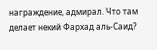награждение, адмирал. Что там делает некий Фархад аль-Саид?